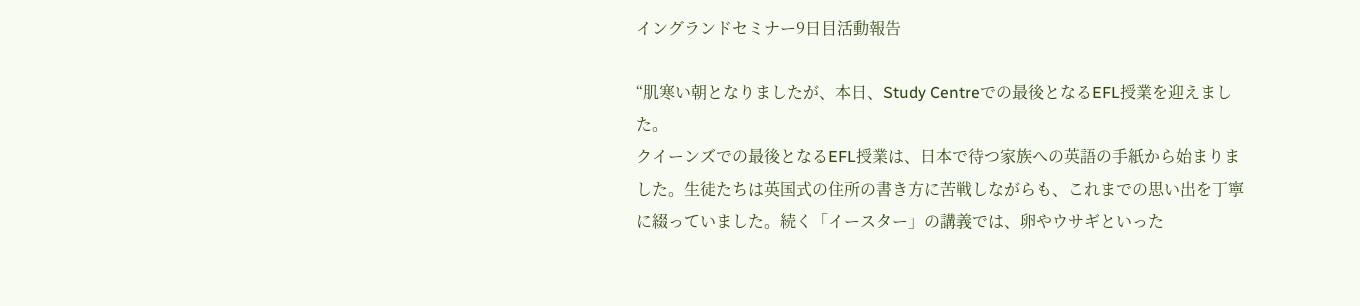イングランドセミナー9日目活動報告

“肌寒い朝となりましたが、本日、Study Centreでの最後となるEFL授業を迎えました。
クイーンズでの最後となるEFL授業は、日本で待つ家族への英語の手紙から始まりました。生徒たちは英国式の住所の書き方に苦戦しながらも、これまでの思い出を丁寧に綴っていました。続く「イースター」の講義では、卵やウサギといった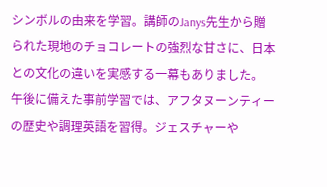シンボルの由来を学習。講師のJanys先生から贈られた現地のチョコレートの強烈な甘さに、日本との文化の違いを実感する一幕もありました。
午後に備えた事前学習では、アフタヌーンティーの歴史や調理英語を習得。ジェスチャーや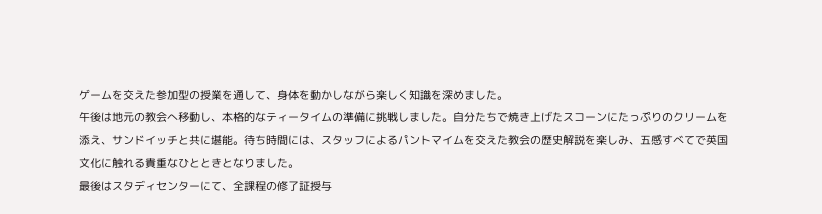ゲームを交えた参加型の授業を通して、身体を動かしながら楽しく知識を深めました。
午後は地元の教会へ移動し、本格的なティータイムの準備に挑戦しました。自分たちで焼き上げたスコーンにたっぷりのクリームを添え、サンドイッチと共に堪能。待ち時間には、スタッフによるパントマイムを交えた教会の歴史解説を楽しみ、五感すべてで英国文化に触れる貴重なひとときとなりました。
最後はスタディセンターにて、全課程の修了証授与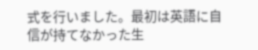式を行いました。最初は英語に自信が持てなかった生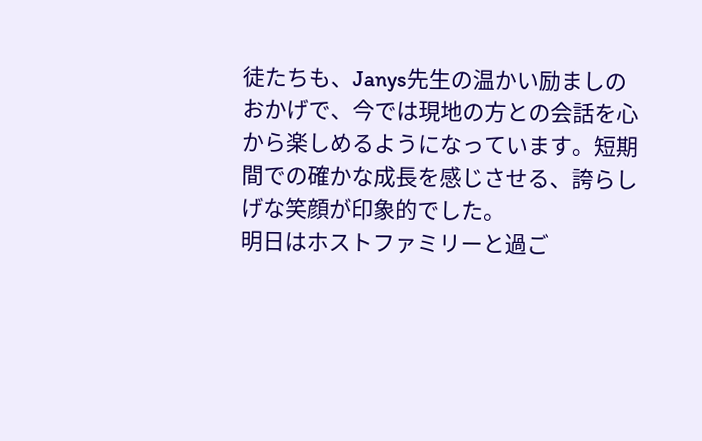徒たちも、Janys先生の温かい励ましのおかげで、今では現地の方との会話を心から楽しめるようになっています。短期間での確かな成長を感じさせる、誇らしげな笑顔が印象的でした。
明日はホストファミリーと過ご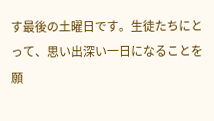す最後の土曜日です。生徒たちにとって、思い出深い一日になることを願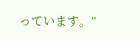っています。”